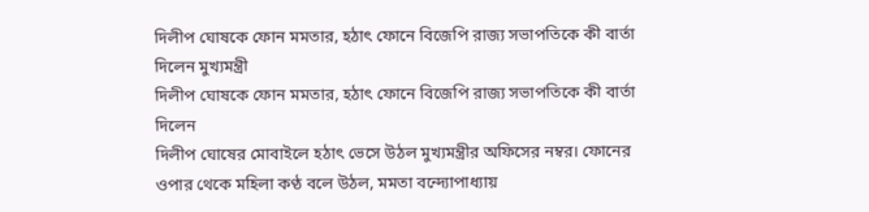দিলীপ ঘোষকে ফোন মমতার, হঠাৎ ফোনে বিজেপি রাজ্য সভাপতিকে কী বার্তা দিলেন মুখ্যমন্ত্রী
দিলীপ ঘোষকে ফোন মমতার, হঠাৎ ফোনে বিজেপি রাজ্য সভাপতিকে কী বার্তা দিলেন
দিলীপ ঘোষের মোবাইলে হঠাৎ ভেসে উঠল মুখ্যমন্ত্রীর অফিসের নম্বর। ফোনের ওপার থেকে মহিলা কণ্ঠ বলে উঠল, মমতা বন্দ্যোপাধ্যায়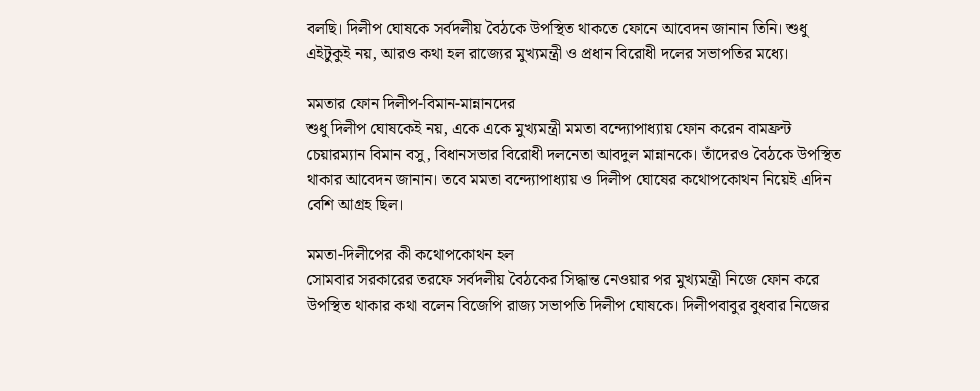বলছি। দিলীপ ঘোষকে সর্বদলীয় বৈঠকে উপস্থিত থাকতে ফোনে আবেদন জানান তিনি। শুধু এইটুকুই নয়, আরও কথা হল রাজ্যের মুখ্যমন্ত্রী ও প্রধান বিরোধী দলের সভাপতির মধ্যে।

মমতার ফোন দিলীপ-বিমান-মান্নানদের
শুধু দিলীপ ঘোষকেই নয়, একে একে মুখ্যমন্ত্রী মমতা বন্দ্যোপাধ্যায় ফোন করেন বামফ্রন্ট চেয়ারম্যান বিমান বসু, বিধানসভার বিরোধী দলনেতা আবদুল মান্নানকে। তাঁদেরও বৈঠকে উপস্থিত থাকার আবেদন জানান। তবে মমতা বন্দ্যোপাধ্যায় ও দিলীপ ঘোষের কথোপকোথন নিয়েই এদিন বেশি আগ্রহ ছিল।

মমতা-দিলীপের কী কথোপকোথন হল
সোমবার সরকারের তরফে সর্বদলীয় বৈঠকের সিদ্ধান্ত নেওয়ার পর মুখ্যমন্ত্রী নিজে ফোন করে উপস্থিত থাকার কথা বলেন বিজেপি রাজ্য সভাপতি দিলীপ ঘোষকে। দিলীপবাবুর বুধবার নিজের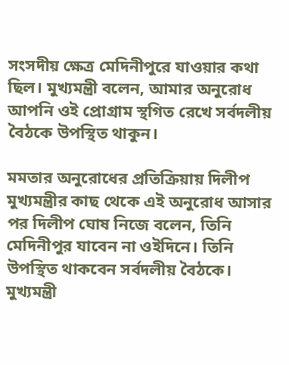সংসদীয় ক্ষেত্র মেদিনীপুরে যাওয়ার কথা ছিল। মুখ্যমন্ত্রী বলেন, আমার অনুরোধ আপনি ওই প্রোগ্রাম স্থগিত রেখে সর্বদলীয় বৈঠকে উপস্থিত থাকুন।

মমতার অনুরোধের প্রতিক্রিয়ায় দিলীপ
মুখ্যমন্ত্রীর কাছ থেকে এই অনুরোধ আসার পর দিলীপ ঘোষ নিজে বলেন, তিনি মেদিনীপুর যাবেন না ওইদিনে। তিনি উপস্থিত থাকবেন সর্বদলীয় বৈঠকে। মুখ্যমন্ত্রী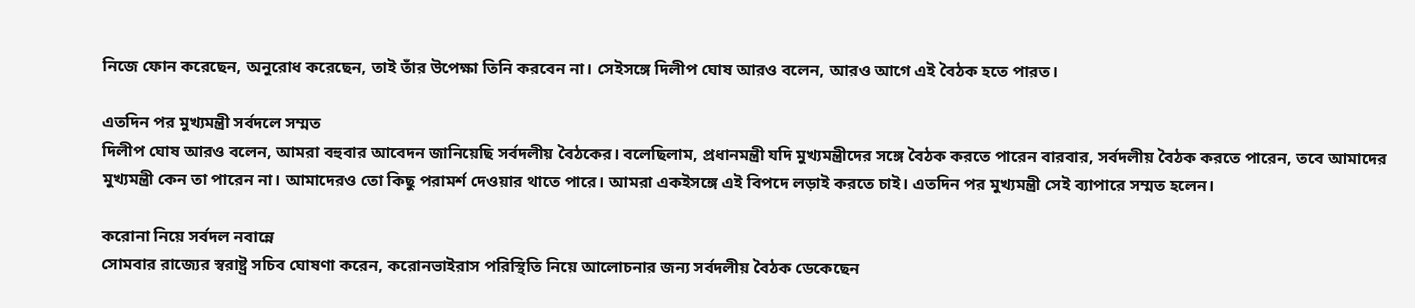নিজে ফোন করেছেন, অনুরোধ করেছেন, তাই তাঁর উপেক্ষা তিনি করবেন না। সেইসঙ্গে দিলীপ ঘোষ আরও বলেন, আরও আগে এই বৈঠক হতে পারত।

এতদিন পর মুখ্যমন্ত্রী সর্বদলে সম্মত
দিলীপ ঘোষ আরও বলেন, আমরা বহুবার আবেদন জানিয়েছি সর্বদলীয় বৈঠকের। বলেছিলাম, প্রধানমন্ত্রী যদি মুখ্যমন্ত্রীদের সঙ্গে বৈঠক করতে পারেন বারবার, সর্বদলীয় বৈঠক করতে পারেন, তবে আমাদের মুখ্যমন্ত্রী কেন তা পারেন না। আমাদেরও তো কিছু পরামর্শ দেওয়ার থাতে পারে। আমরা একইসঙ্গে এই বিপদে লড়াই করতে চাই। এতদিন পর মুখ্যমন্ত্রী সেই ব্যাপারে সম্মত হলেন।

করোনা নিয়ে সর্বদল নবান্নে
সোমবার রাজ্যের স্বরাষ্ট্র সচিব ঘোষণা করেন, করোনভাইরাস পরিস্থিতি নিয়ে আলোচনার জন্য সর্বদলীয় বৈঠক ডেকেছেন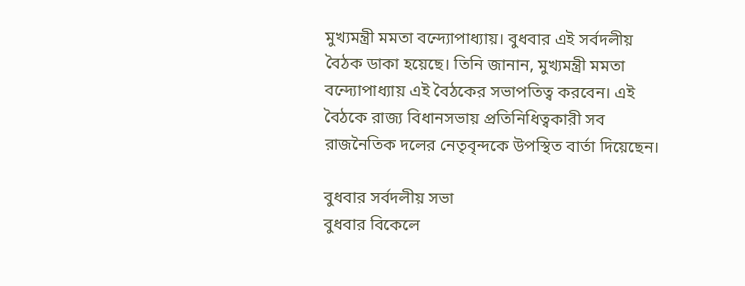মুখ্যমন্ত্রী মমতা বন্দ্যোপাধ্যায়। বুধবার এই সর্বদলীয় বৈঠক ডাকা হয়েছে। তিনি জানান, মুখ্যমন্ত্রী মমতা বন্দ্যোপাধ্যায় এই বৈঠকের সভাপতিত্ব করবেন। এই বৈঠকে রাজ্য বিধানসভায় প্রতিনিধিত্বকারী সব রাজনৈতিক দলের নেতৃবৃন্দকে উপস্থিত বার্তা দিয়েছেন।

বুধবার সর্বদলীয় সভা
বুধবার বিকেলে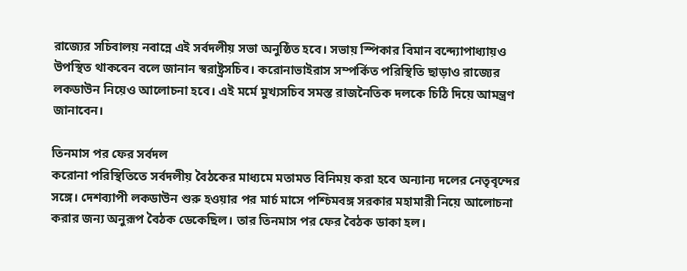রাজ্যের সচিবালয় নবান্নে এই সর্বদলীয় সভা অনুষ্ঠিত হবে। সভায় স্পিকার বিমান বন্দ্যোপাধ্যায়ও উপস্থিত থাকবেন বলে জানান স্বরাষ্ট্রসচিব। করোনাভাইরাস সম্পর্কিত পরিস্থিতি ছাড়াও রাজ্যের লকডাউন নিয়েও আলোচনা হবে। এই মর্মে মুখ্যসচিব সমস্ত রাজনৈতিক দলকে চিঠি দিয়ে আমন্ত্রণ জানাবেন।

তিনমাস পর ফের সর্বদল
করোনা পরিস্থিতিতে সর্বদলীয় বৈঠকের মাধ্যমে মতামত বিনিময় করা হবে অন্যান্য দলের নেতৃবৃন্দের সঙ্গে। দেশব্যাপী লকডাউন শুরু হওয়ার পর মার্চ মাসে পশ্চিমবঙ্গ সরকার মহামারী নিয়ে আলোচনা করার জন্য অনুরূপ বৈঠক ডেকেছিল। তার তিনমাস পর ফের বৈঠক ডাকা হল।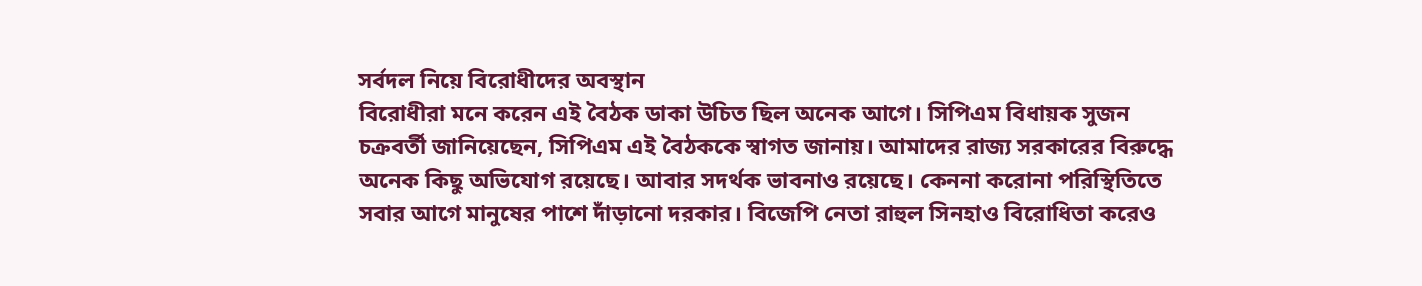সর্বদল নিয়ে বিরোধীদের অবস্থান
বিরোধীরা মনে করেন এই বৈঠক ডাকা উচিত ছিল অনেক আগে। সিপিএম বিধায়ক সুজন চক্রবর্তী জানিয়েছেন, সিপিএম এই বৈঠককে স্বাগত জানায়। আমাদের রাজ্য সরকারের বিরুদ্ধে অনেক কিছু অভিযোগ রয়েছে। আবার সদর্থক ভাবনাও রয়েছে। কেননা করোনা পরিস্থিতিতে সবার আগে মানুষের পাশে দাঁড়ানো দরকার। বিজেপি নেতা রাহুল সিনহাও বিরোধিতা করেও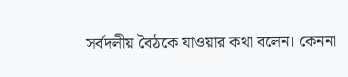সর্বদলীয় বৈঠকে যাওয়ার কথা বলেন। কেননা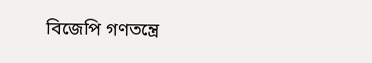বিজেপি গণতন্ত্রে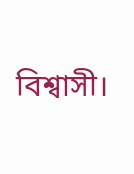বিশ্বাসী।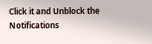Click it and Unblock the Notifications